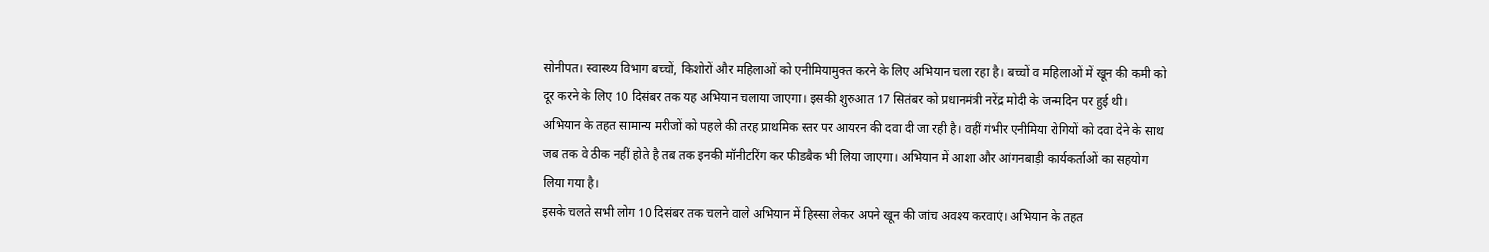सोनीपत। स्वास्थ्य विभाग बच्चों, किशोरों और महिलाओं को एनीमियामुक्त करने के लिए अभियान चला रहा है। बच्चों व महिलाओं में खून की कमी को दूर करने के लिए 10 दिसंबर तक यह अभियान चलाया जाएगा। इसकी शुरुआत 17 सितंबर को प्रधानमंत्री नरेंद्र मोदी के जन्मदिन पर हुई थी।
अभियान के तहत सामान्य मरीजों को पहले की तरह प्राथमिक स्तर पर आयरन की दवा दी जा रही है। वहीं गंभीर एनीमिया रोगियों को दवा देने के साथ जब तक वे ठीक नहीं होते है तब तक इनकी मॉनीटरिंग कर फीडबैक भी लिया जाएगा। अभियान में आशा और आंगनबाड़ी कार्यकर्ताओं का सहयोग लिया गया है।
इसके चलते सभी लोग 10 दिसंबर तक चलने वाले अभियान में हिस्सा लेकर अपने खून की जांच अवश्य करवाएं। अभियान के तहत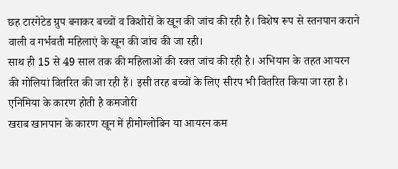छह टारगेटेड ग्रुप बनाकर बच्चों व किशोरों के खून की जांच की रही है। विशेष रूप से स्तनपान कराने वाली व गर्भवती महिलाएं के खून की जांच की जा रही।
साथ ही 15 से 49 साल तक की महिलाओं की रक्त जांच की रही है। अभियान के तहत आयरन की गोलियां वितरित की जा रही हैं। इसी तरह बच्चों के लिए सीरप भी वितरित किया जा रहा है।
एनिमिया के कारण होती है कमजोरी
खराब खानपान के कारण खून में हीमोग्लोबिन या आयरन कम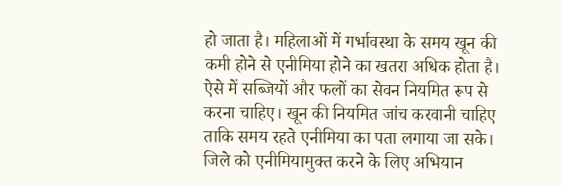हो जाता है। महिलाओं में गर्भावस्था के समय खून की कमी होने से एनीमिया होने का खतरा अधिक होता है। ऐसे में सब्जियों और फलों का सेवन नियमित रूप से करना चाहिए। खून की नियमित जांच करवानी चाहिए ताकि समय रहते एनीमिया का पता लगाया जा सके।
जिले को एनीमियामुक्त करने के लिए अभियान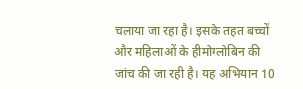चलाया जा रहा है। इसके तहत बच्चों और महिलाओं के हीमोग्लोबिन की जांच की जा रही है। यह अभियान 10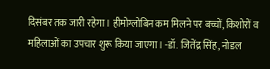दिसंबर तक जारी रहेगा। हीमोग्लोबिन कम मिलने पर बच्चों, किशोरों व महिलाओं का उपचार शुरू किया जाएगा। -डॉ. जितेंद्र सिंह, नोडल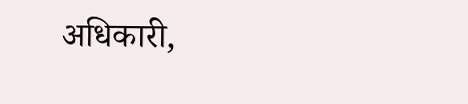अधिकारी,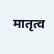मातृत्व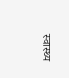स्वास्थ्य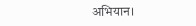अभियान।